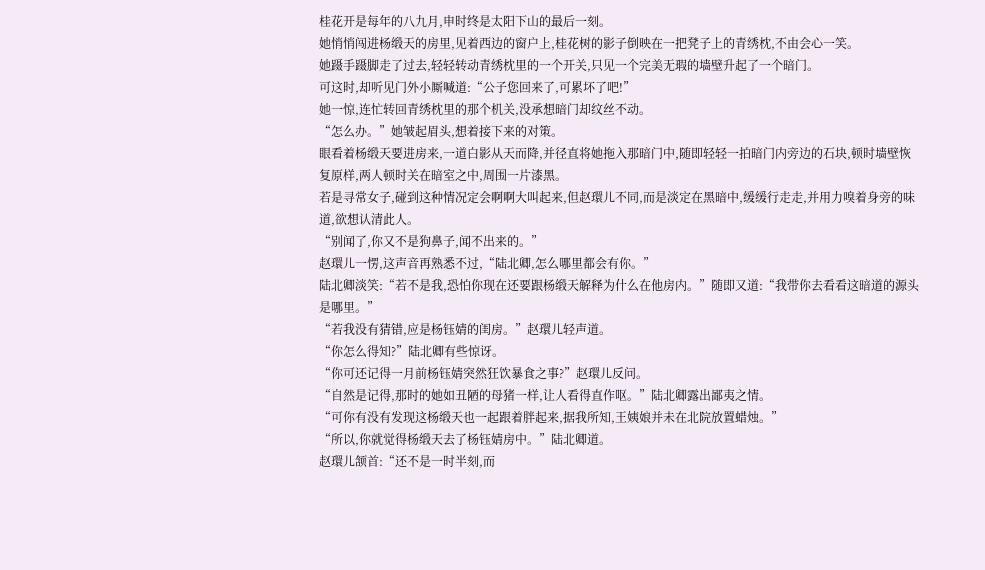桂花开是每年的八九月,申时终是太阳下山的最后一刻。
她悄悄闯进杨缎天的房里,见着西边的窗户上,桂花树的影子倒映在一把凳子上的青绣枕,不由会心一笑。
她蹑手蹑脚走了过去,轻轻转动青绣枕里的一个开关,只见一个完美无瑕的墙壁升起了一个暗门。
可这时,却听见门外小厮喊道:“公子您回来了,可累坏了吧!”
她一惊,连忙转回青绣枕里的那个机关,没承想暗门却纹丝不动。
“怎么办。”她皱起眉头,想着接下来的对策。
眼看着杨缎天要进房来,一道白影从天而降,并径直将她拖入那暗门中,随即轻轻一拍暗门内旁边的石块,顿时墙壁恢复原样,两人顿时关在暗室之中,周围一片漆黑。
若是寻常女子,碰到这种情况定会啊啊大叫起来,但赵環儿不同,而是淡定在黑暗中,缓缓行走走,并用力嗅着身旁的味道,欲想认清此人。
“别闻了,你又不是狗鼻子,闻不出来的。”
赵環儿一愣,这声音再熟悉不过,“陆北卿,怎么哪里都会有你。”
陆北卿淡笑:“若不是我,恐怕你现在还要跟杨缎天解释为什么在他房内。”随即又道:“我带你去看看这暗道的源头是哪里。”
“若我没有猜错,应是杨钰婧的闺房。”赵環儿轻声道。
“你怎么得知?”陆北卿有些惊讶。
“你可还记得一月前杨钰婧突然狂饮暴食之事?”赵環儿反问。
“自然是记得,那时的她如丑陋的母猪一样,让人看得直作呕。”陆北卿露出鄙夷之情。
“可你有没有发现这杨缎天也一起跟着胖起来,据我所知,王姨娘并未在北院放置蜡烛。”
“所以,你就觉得杨缎天去了杨钰婧房中。”陆北卿道。
赵環儿颔首:“还不是一时半刻,而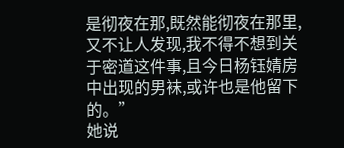是彻夜在那,既然能彻夜在那里,又不让人发现,我不得不想到关于密道这件事,且今日杨钰婧房中出现的男袜,或许也是他留下的。”
她说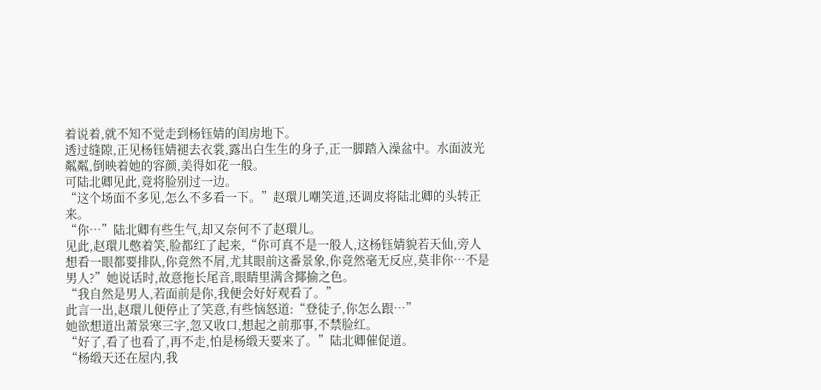着说着,就不知不觉走到杨钰婧的闺房地下。
透过缝隙,正见杨钰婧褪去衣裳,露出白生生的身子,正一脚踏入澡盆中。水面波光粼粼,倒映着她的容颜,美得如花一般。
可陆北卿见此,竟将脸别过一边。
“这个场面不多见,怎么不多看一下。”赵環儿嘲笑道,还调皮将陆北卿的头转正来。
“你…”陆北卿有些生气,却又奈何不了赵環儿。
见此,赵環儿憋着笑,脸都红了起来,“你可真不是一般人,这杨钰婧貌若天仙,旁人想看一眼都要排队,你竟然不屑,尤其眼前这番景象,你竟然毫无反应,莫非你…不是男人?”她说话时,故意拖长尾音,眼睛里满含揶揄之色。
“我自然是男人,若面前是你,我便会好好观看了。”
此言一出,赵環儿便停止了笑意,有些恼怒道:“登徒子,你怎么跟…”
她欲想道出萧景寒三字,忽又收口,想起之前那事,不禁脸红。
“好了,看了也看了,再不走,怕是杨缎天要来了。”陆北卿催促道。
“杨缎天还在屋内,我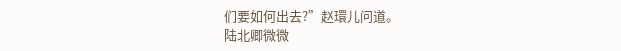们要如何出去?”赵環儿问道。
陆北卿微微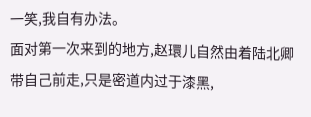一笑,我自有办法。
面对第一次来到的地方,赵環儿自然由着陆北卿带自己前走,只是密道内过于漆黑,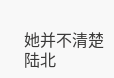她并不清楚陆北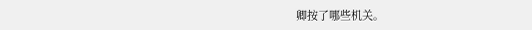卿按了哪些机关。